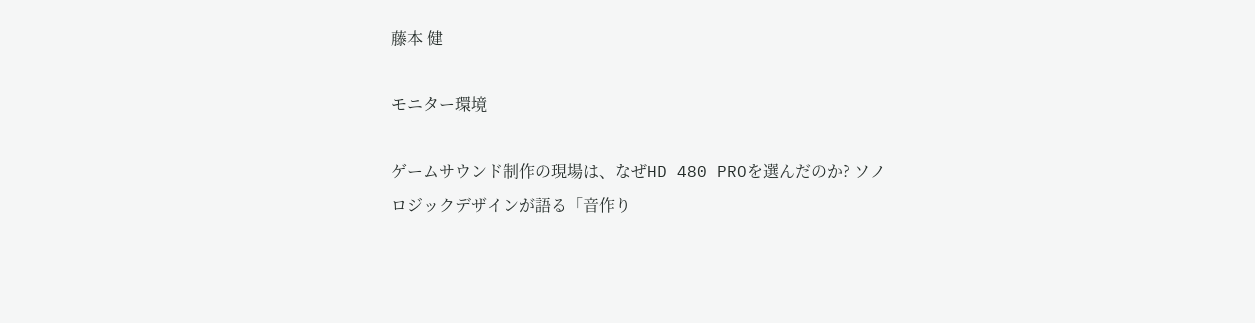藤本 健

モニター環境

ゲームサウンド制作の現場は、なぜHD 480 PROを選んだのか? ソノロジックデザインが語る「音作り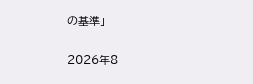の基準」

2026年8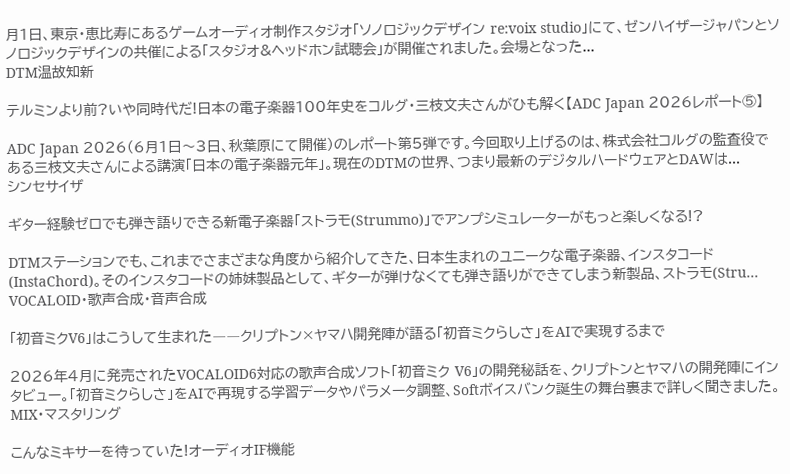月1日、東京・恵比寿にあるゲームオーディオ制作スタジオ「ソノロジックデザイン re:voix studio」にて、ゼンハイザージャパンとソノロジックデザインの共催による「スタジオ&ヘッドホン試聴会」が開催されました。会場となった...
DTM温故知新

テルミンより前?いや同時代だ!日本の電子楽器100年史をコルグ・三枝文夫さんがひも解く【ADC Japan 2026レポート⑤】

ADC Japan 2026(6月1日〜3日、秋葉原にて開催)のレポート第5弾です。今回取り上げるのは、株式会社コルグの監査役である三枝文夫さんによる講演「日本の電子楽器元年」。現在のDTMの世界、つまり最新のデジタルハードウェアとDAWは...
シンセサイザ

ギター経験ゼロでも弾き語りできる新電子楽器「ストラモ(Strummo)」でアンプシミュレーターがもっと楽しくなる!?

DTMステーションでも、これまでさまざまな角度から紹介してきた、日本生まれのユニークな電子楽器、インスタコード(InstaChord)。そのインスタコードの姉妹製品として、ギターが弾けなくても弾き語りができてしまう新製品、ストラモ(Stru...
VOCALOID・歌声合成・音声合成

「初音ミクV6」はこうして生まれた――クリプトン×ヤマハ開発陣が語る「初音ミクらしさ」をAIで実現するまで

2026年4月に発売されたVOCALOID6対応の歌声合成ソフト「初音ミク V6」の開発秘話を、クリプトンとヤマハの開発陣にインタビュー。「初音ミクらしさ」をAIで再現する学習データやパラメータ調整、Softボイスバンク誕生の舞台裏まで詳しく聞きました。
MIX・マスタリング

こんなミキサーを待っていた!オーディオIF機能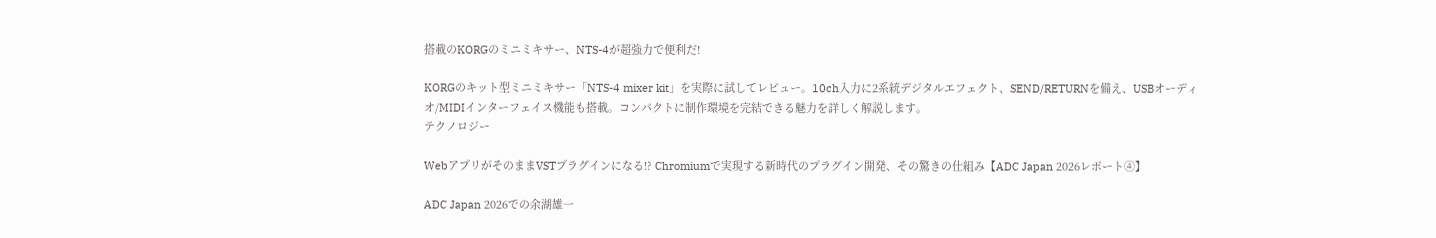搭載のKORGのミニミキサー、NTS-4が超強力で便利だ!

KORGのキット型ミニミキサー「NTS-4 mixer kit」を実際に試してレビュー。10ch入力に2系統デジタルエフェクト、SEND/RETURNを備え、USBオーディオ/MIDIインターフェイス機能も搭載。コンパクトに制作環境を完結できる魅力を詳しく解説します。
テクノロジー

WebアプリがそのままVSTプラグインになる!? Chromiumで実現する新時代のプラグイン開発、その驚きの仕組み【ADC Japan 2026レポート④】

ADC Japan 2026での余湖雄一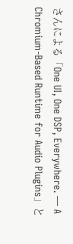さんによる「One UI, One DSP, Everywhere. ― A Chromium-Based Runtime for Audio Plugins」と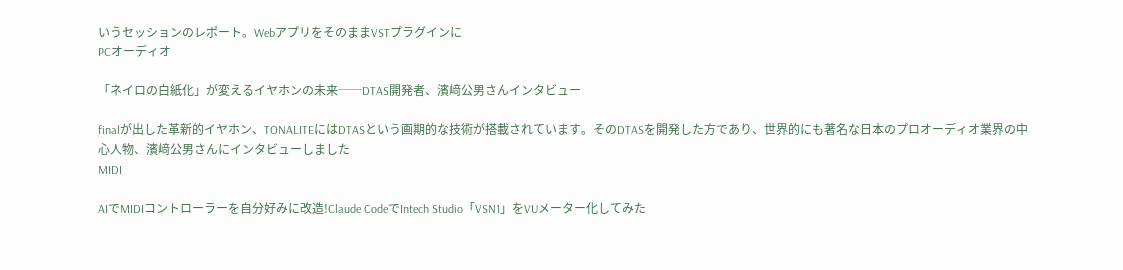いうセッションのレポート。WebアプリをそのままVSTプラグインに
PCオーディオ

「ネイロの白紙化」が変えるイヤホンの未来──DTAS開発者、濱﨑公男さんインタビュー

finalが出した革新的イヤホン、TONALITEにはDTASという画期的な技術が搭載されています。そのDTASを開発した方であり、世界的にも著名な日本のプロオーディオ業界の中心人物、濱﨑公男さんにインタビューしました
MIDI

AIでMIDIコントローラーを自分好みに改造!Claude CodeでIntech Studio「VSN1」をVUメーター化してみた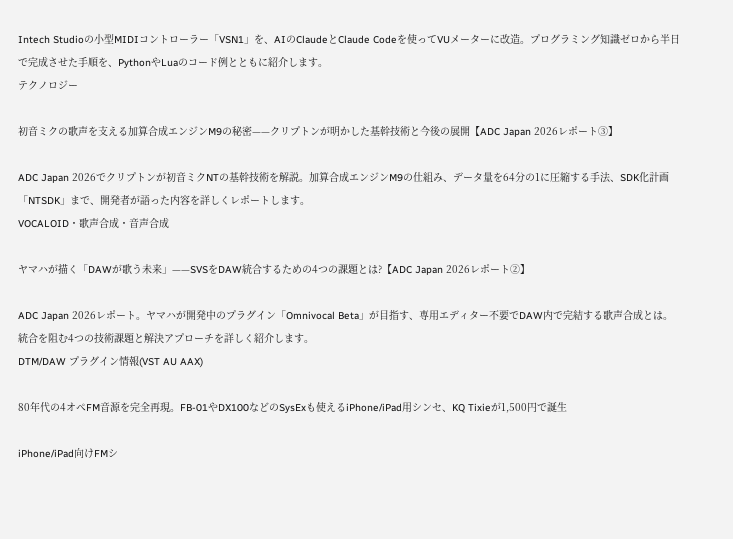Intech Studioの小型MIDIコントローラー「VSN1」を、AIのClaudeとClaude Codeを使ってVUメーターに改造。プログラミング知識ゼロから半日で完成させた手順を、PythonやLuaのコード例とともに紹介します。
テクノロジー

初音ミクの歌声を支える加算合成エンジンM9の秘密——クリプトンが明かした基幹技術と今後の展開【ADC Japan 2026レポート③】

ADC Japan 2026でクリプトンが初音ミクNTの基幹技術を解説。加算合成エンジンM9の仕組み、データ量を64分の1に圧縮する手法、SDK化計画「NTSDK」まで、開発者が語った内容を詳しくレポートします。
VOCALOID・歌声合成・音声合成

ヤマハが描く「DAWが歌う未来」——SVSをDAW統合するための4つの課題とは?【ADC Japan 2026レポート②】

ADC Japan 2026レポート。ヤマハが開発中のプラグイン「Omnivocal Beta」が目指す、専用エディター不要でDAW内で完結する歌声合成とは。統合を阻む4つの技術課題と解決アプローチを詳しく紹介します。
DTM/DAW プラグイン情報(VST AU AAX)

80年代の4オペFM音源を完全再現。FB-01やDX100などのSysExも使えるiPhone/iPad用シンセ、KQ Tixieが1,500円で誕生

iPhone/iPad向けFMシ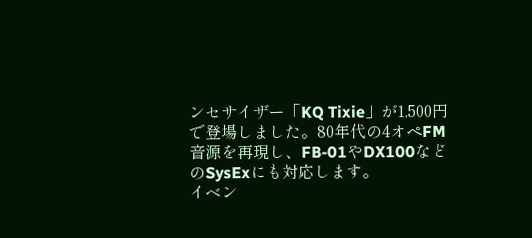ンセサイザー「KQ Tixie」が1,500円で登場しました。80年代の4オペFM音源を再現し、FB-01やDX100などのSysExにも対応します。
イベン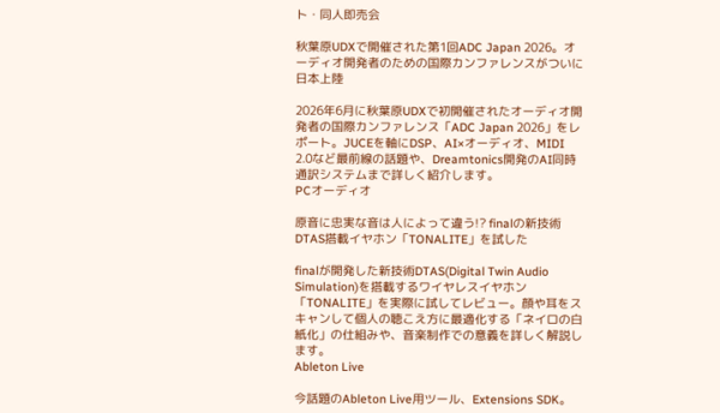ト・同人即売会

秋葉原UDXで開催された第1回ADC Japan 2026。オーディオ開発者のための国際カンファレンスがついに日本上陸

2026年6月に秋葉原UDXで初開催されたオーディオ開発者の国際カンファレンス「ADC Japan 2026」をレポート。JUCEを軸にDSP、AI×オーディオ、MIDI 2.0など最前線の話題や、Dreamtonics開発のAI同時通訳システムまで詳しく紹介します。
PCオーディオ

原音に忠実な音は人によって違う!? finalの新技術DTAS搭載イヤホン「TONALITE」を試した

finalが開発した新技術DTAS(Digital Twin Audio Simulation)を搭載するワイヤレスイヤホン「TONALITE」を実際に試してレビュー。顔や耳をスキャンして個人の聴こえ方に最適化する「ネイロの白紙化」の仕組みや、音楽制作での意義を詳しく解説します。
Ableton Live

今話題のAbleton Live用ツール、Extensions SDK。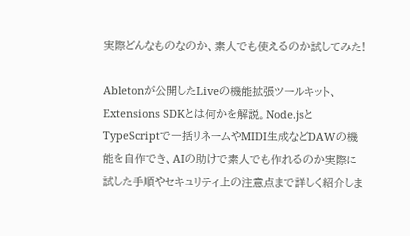実際どんなものなのか、素人でも使えるのか試してみた!

Abletonが公開したLiveの機能拡張ツールキット、Extensions SDKとは何かを解説。Node.jsとTypeScriptで一括リネームやMIDI生成などDAWの機能を自作でき、AIの助けで素人でも作れるのか実際に試した手順やセキュリティ上の注意点まで詳しく紹介しま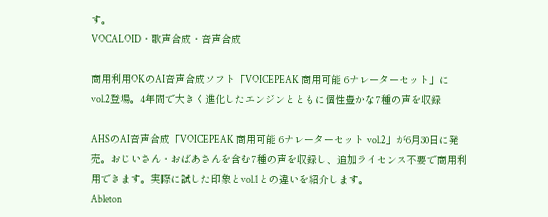す。
VOCALOID・歌声合成・音声合成

商用利用OKのAI音声合成ソフト「VOICEPEAK 商用可能 6ナレーターセット」にvol.2登場。4年間で大きく進化したエンジンとともに個性豊かな7種の声を収録

AHSのAI音声合成「VOICEPEAK 商用可能 6ナレーターセット vol.2」が6月30日に発売。おじいさん・おばあさんを含む7種の声を収録し、追加ライセンス不要で商用利用できます。実際に試した印象とvol.1との違いを紹介します。
Ableton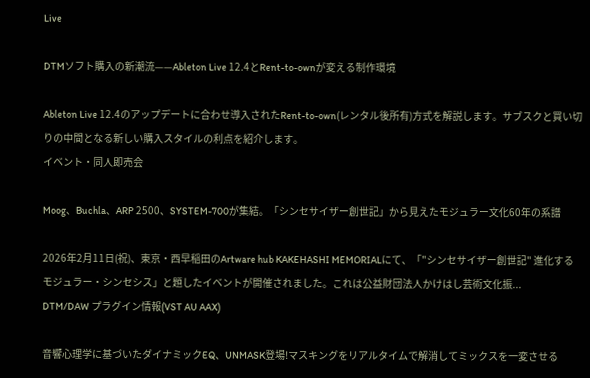Live

DTMソフト購入の新潮流——Ableton Live 12.4とRent-to-ownが変える制作環境

Ableton Live 12.4のアップデートに合わせ導入されたRent-to-own(レンタル後所有)方式を解説します。サブスクと買い切りの中間となる新しい購入スタイルの利点を紹介します。
イベント・同人即売会

Moog、Buchla、ARP 2500、SYSTEM-700が集結。「シンセサイザー創世記」から見えたモジュラー文化60年の系譜

2026年2月11日(祝)、東京・西早稲田のArtware hub KAKEHASHI MEMORIALにて、「"シンセサイザー創世記" 進化するモジュラー・シンセシス」と題したイベントが開催されました。これは公益財団法人かけはし芸術文化振...
DTM/DAW プラグイン情報(VST AU AAX)

音響心理学に基づいたダイナミックEQ、UNMASK登場!マスキングをリアルタイムで解消してミックスを一変させる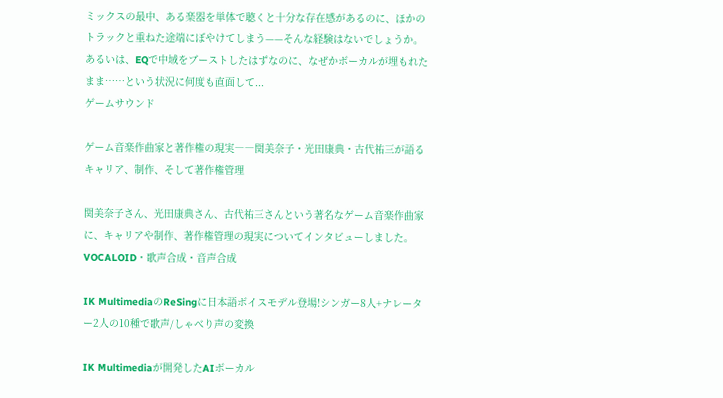ミックスの最中、ある楽器を単体で聴くと十分な存在感があるのに、ほかのトラックと重ねた途端にぼやけてしまう——そんな経験はないでしょうか。あるいは、EQで中域をブーストしたはずなのに、なぜかボーカルが埋もれたまま……という状況に何度も直面して...
ゲームサウンド

ゲーム音楽作曲家と著作権の現実――関美奈子・光田康典・古代祐三が語るキャリア、制作、そして著作権管理

関美奈子さん、光田康典さん、古代祐三さんという著名なゲーム音楽作曲家に、キャリアや制作、著作権管理の現実についてインタビューしました。
VOCALOID・歌声合成・音声合成

IK MultimediaのReSingに日本語ボイスモデル登場!シンガー8人+ナレーター2人の10種で歌声/しゃべり声の変換

IK Multimediaが開発したAIボーカル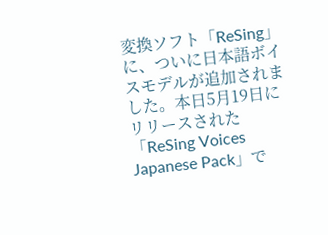変換ソフト「ReSing」に、ついに日本語ボイスモデルが追加されました。本日5月19日にリリースされた「ReSing Voices Japanese Pack」で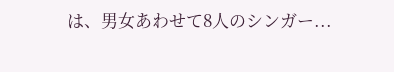は、男女あわせて8人のシンガー...